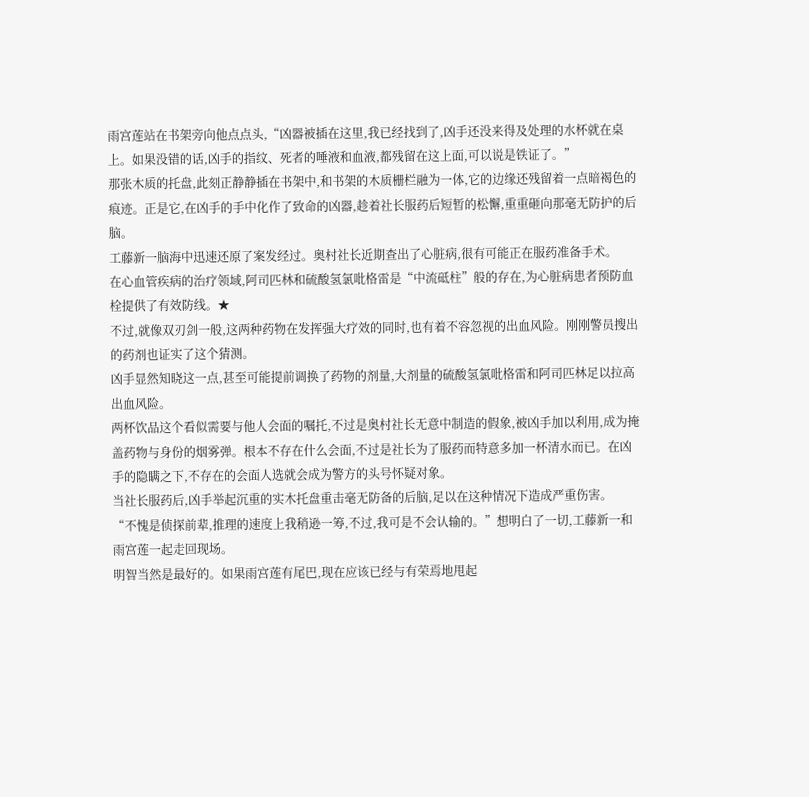雨宫莲站在书架旁向他点点头,“凶器被插在这里,我已经找到了,凶手还没来得及处理的水杯就在桌上。如果没错的话,凶手的指纹、死者的唾液和血液,都残留在这上面,可以说是铁证了。”
那张木质的托盘,此刻正静静插在书架中,和书架的木质栅栏融为一体,它的边缘还残留着一点暗褐色的痕迹。正是它,在凶手的手中化作了致命的凶器,趁着社长服药后短暂的松懈,重重砸向那毫无防护的后脑。
工藤新一脑海中迅速还原了案发经过。奥村社长近期查出了心脏病,很有可能正在服药准备手术。
在心血管疾病的治疗领域,阿司匹林和硫酸氢氯吡格雷是“中流砥柱”般的存在,为心脏病患者预防血栓提供了有效防线。★
不过,就像双刃剑一般,这两种药物在发挥强大疗效的同时,也有着不容忽视的出血风险。刚刚警员搜出的药剂也证实了这个猜测。
凶手显然知晓这一点,甚至可能提前调换了药物的剂量,大剂量的硫酸氢氯吡格雷和阿司匹林足以拉高出血风险。
两杯饮品这个看似需要与他人会面的嘱托,不过是奥村社长无意中制造的假象,被凶手加以利用,成为掩盖药物与身份的烟雾弹。根本不存在什么会面,不过是社长为了服药而特意多加一杯清水而已。在凶手的隐瞒之下,不存在的会面人选就会成为警方的头号怀疑对象。
当社长服药后,凶手举起沉重的实木托盘重击毫无防备的后脑,足以在这种情况下造成严重伤害。
“不愧是侦探前辈,推理的速度上我稍逊一筹,不过,我可是不会认输的。”想明白了一切,工藤新一和雨宫莲一起走回现场。
明智当然是最好的。如果雨宫莲有尾巴,现在应该已经与有荣焉地甩起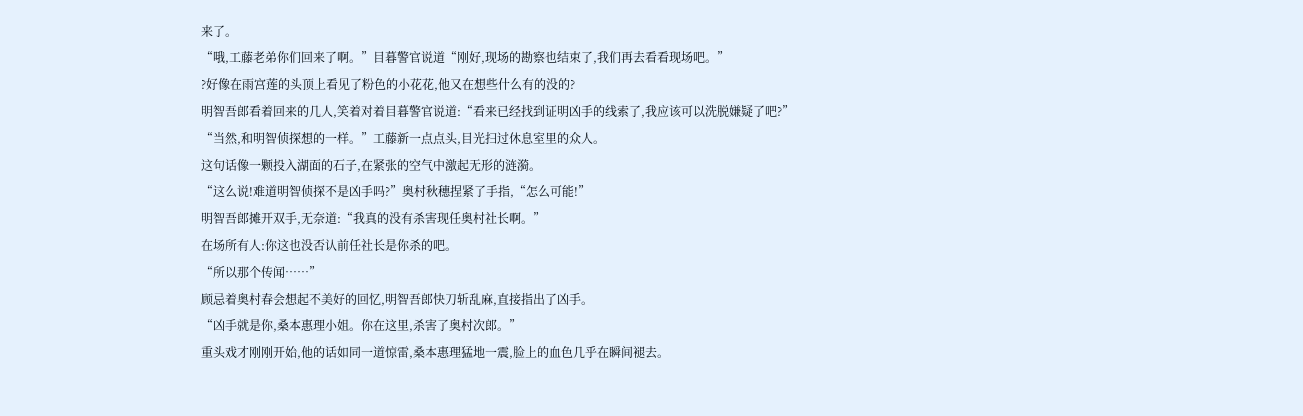来了。
“哦,工藤老弟你们回来了啊。”目暮警官说道“刚好,现场的勘察也结束了,我们再去看看现场吧。”
?好像在雨宫莲的头顶上看见了粉色的小花花,他又在想些什么有的没的?
明智吾郎看着回来的几人,笑着对着目暮警官说道:“看来已经找到证明凶手的线索了,我应该可以洗脱嫌疑了吧?”
“当然,和明智侦探想的一样。”工藤新一点点头,目光扫过休息室里的众人。
这句话像一颗投入湖面的石子,在紧张的空气中激起无形的涟漪。
“这么说!难道明智侦探不是凶手吗?”奥村秋穗捏紧了手指,“怎么可能!”
明智吾郎摊开双手,无奈道:“我真的没有杀害现任奥村社长啊。”
在场所有人:你这也没否认前任社长是你杀的吧。
“所以那个传闻……”
顾忌着奥村春会想起不美好的回忆,明智吾郎快刀斩乱麻,直接指出了凶手。
“凶手就是你,桑本惠理小姐。你在这里,杀害了奥村次郎。”
重头戏才刚刚开始,他的话如同一道惊雷,桑本惠理猛地一震,脸上的血色几乎在瞬间褪去。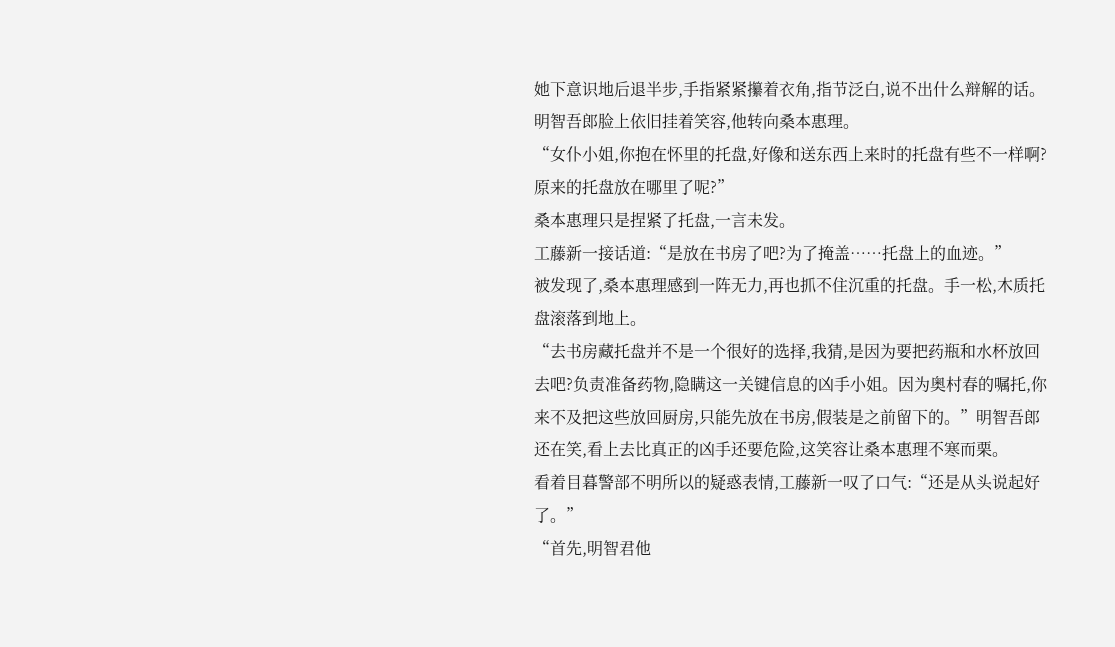她下意识地后退半步,手指紧紧攥着衣角,指节泛白,说不出什么辩解的话。
明智吾郎脸上依旧挂着笑容,他转向桑本惠理。
“女仆小姐,你抱在怀里的托盘,好像和送东西上来时的托盘有些不一样啊?原来的托盘放在哪里了呢?”
桑本惠理只是捏紧了托盘,一言未发。
工藤新一接话道:“是放在书房了吧?为了掩盖……托盘上的血迹。”
被发现了,桑本惠理感到一阵无力,再也抓不住沉重的托盘。手一松,木质托盘滚落到地上。
“去书房藏托盘并不是一个很好的选择,我猜,是因为要把药瓶和水杯放回去吧?负责准备药物,隐瞒这一关键信息的凶手小姐。因为奥村春的嘱托,你来不及把这些放回厨房,只能先放在书房,假装是之前留下的。”明智吾郎还在笑,看上去比真正的凶手还要危险,这笑容让桑本惠理不寒而栗。
看着目暮警部不明所以的疑惑表情,工藤新一叹了口气:“还是从头说起好了。”
“首先,明智君他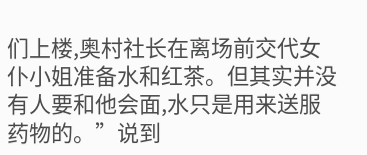们上楼,奥村社长在离场前交代女仆小姐准备水和红茶。但其实并没有人要和他会面,水只是用来送服药物的。”说到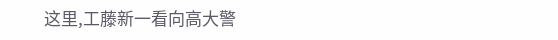这里,工藤新一看向高大警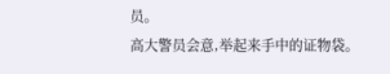员。
高大警员会意,举起来手中的证物袋。